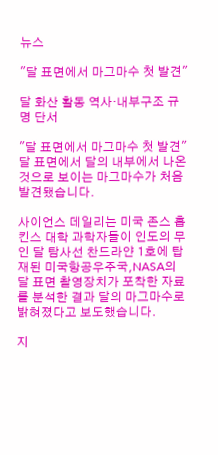뉴스

"달 표면에서 마그마수 첫 발견"

달 화산 활동 역사·내부구조 규명 단서

"달 표면에서 마그마수 첫 발견"
달 표면에서 달의 내부에서 나온 것으로 보이는 마그마수가 처음 발견됐습니다.

사이언스 데일리는 미국 존스 홉킨스 대학 과학자들이 인도의 무인 달 탐사선 찬드라얀 1호에 탑재된 미국항공우주국,NASA의 달 표면 촬영장치가 포착한 자료를 분석한 결과 달의 마그마수로 밝혀졌다고 보도했습니다.

지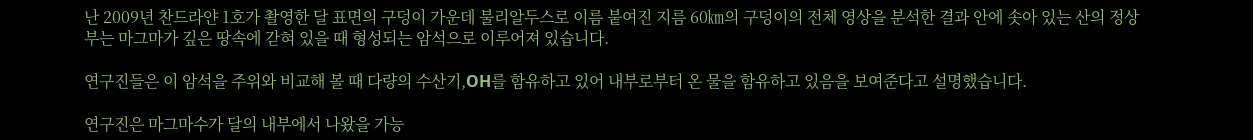난 2009년 찬드라얀 1호가 촬영한 달 표면의 구덩이 가운데 불리알두스로 이름 붙여진 지름 60㎞의 구덩이의 전체 영상을 분석한 결과 안에 솟아 있는 산의 정상부는 마그마가 깊은 땅속에 갇혀 있을 때 형성되는 암석으로 이루어져 있습니다.

연구진들은 이 암석을 주위와 비교해 볼 때 다량의 수산기,OH를 함유하고 있어 내부로부터 온 물을 함유하고 있음을 보여준다고 설명했습니다.

연구진은 마그마수가 달의 내부에서 나왔을 가능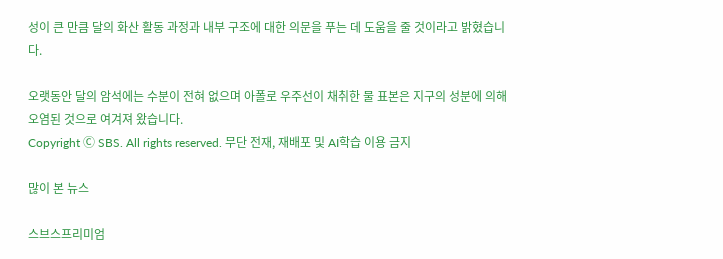성이 큰 만큼 달의 화산 활동 과정과 내부 구조에 대한 의문을 푸는 데 도움을 줄 것이라고 밝혔습니다.

오랫동안 달의 암석에는 수분이 전혀 없으며 아폴로 우주선이 채취한 물 표본은 지구의 성분에 의해 오염된 것으로 여겨져 왔습니다.
Copyright Ⓒ SBS. All rights reserved. 무단 전재, 재배포 및 AI학습 이용 금지

많이 본 뉴스

스브스프리미엄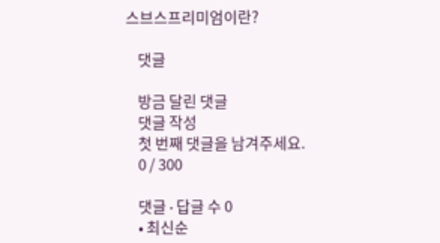스브스프리미엄이란?

    댓글

    방금 달린 댓글
    댓글 작성
    첫 번째 댓글을 남겨주세요.
    0 / 300

    댓글 ∙ 답글 수 0
    • 최신순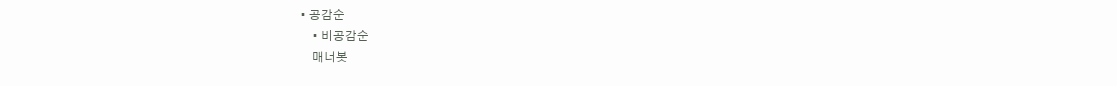• 공감순
    • 비공감순
    매너봇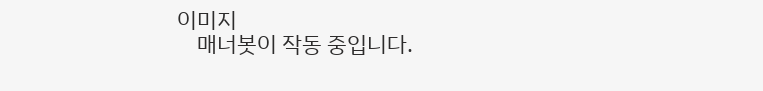이미지
    매너봇이 작동 중입니다.